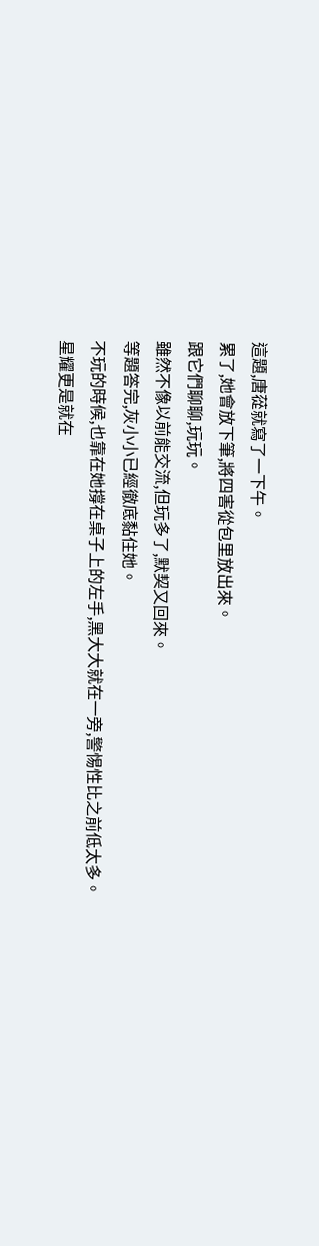這題,唐蓯就寫了一下午。
累了,她會放下筆,將四害從包里放出來。
跟它們聊聊,玩玩。
雖然不像以前能交流,但玩多了,默契又回來。
等題答完,灰小小已經徹底黏住她。
不玩的時候,也靠在她撐在桌子上的左手,黑大大就在一旁,警惕性比之前低太多。
星耀更是就在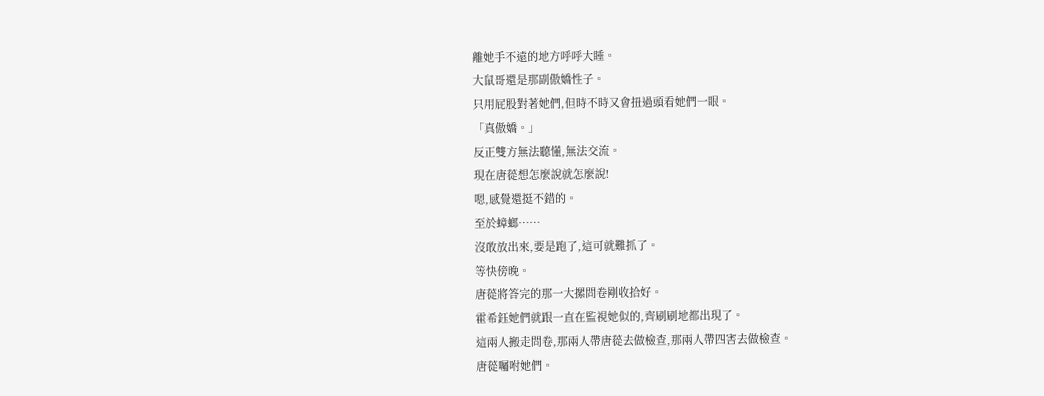離她手不遠的地方呼呼大睡。
大鼠哥還是那副傲嬌性子。
只用屁股對著她們,但時不時又會扭過頭看她們一眼。
「真傲嬌。」
反正雙方無法聽懂,無法交流。
現在唐蓯想怎麼說就怎麼說!
嗯,感覺還挺不錯的。
至於蟑螂……
沒敢放出來,要是跑了,這可就難抓了。
等快傍晚。
唐蓯將答完的那一大摞問卷剛收拾好。
霍希鈺她們就跟一直在監視她似的,齊刷刷地都出現了。
這兩人搬走問卷,那兩人帶唐蓯去做檢查,那兩人帶四害去做檢查。
唐蓯囑咐她們。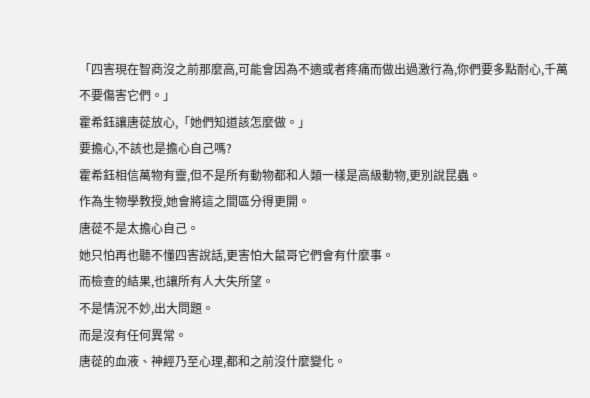「四害現在智商沒之前那麼高,可能會因為不適或者疼痛而做出過激行為,你們要多點耐心,千萬不要傷害它們。」
霍希鈺讓唐蓯放心,「她們知道該怎麼做。」
要擔心,不該也是擔心自己嗎?
霍希鈺相信萬物有靈,但不是所有動物都和人類一樣是高級動物,更別說昆蟲。
作為生物學教授,她會將這之間區分得更開。
唐蓯不是太擔心自己。
她只怕再也聽不懂四害說話,更害怕大鼠哥它們會有什麼事。
而檢查的結果,也讓所有人大失所望。
不是情況不妙,出大問題。
而是沒有任何異常。
唐蓯的血液、神經乃至心理,都和之前沒什麼變化。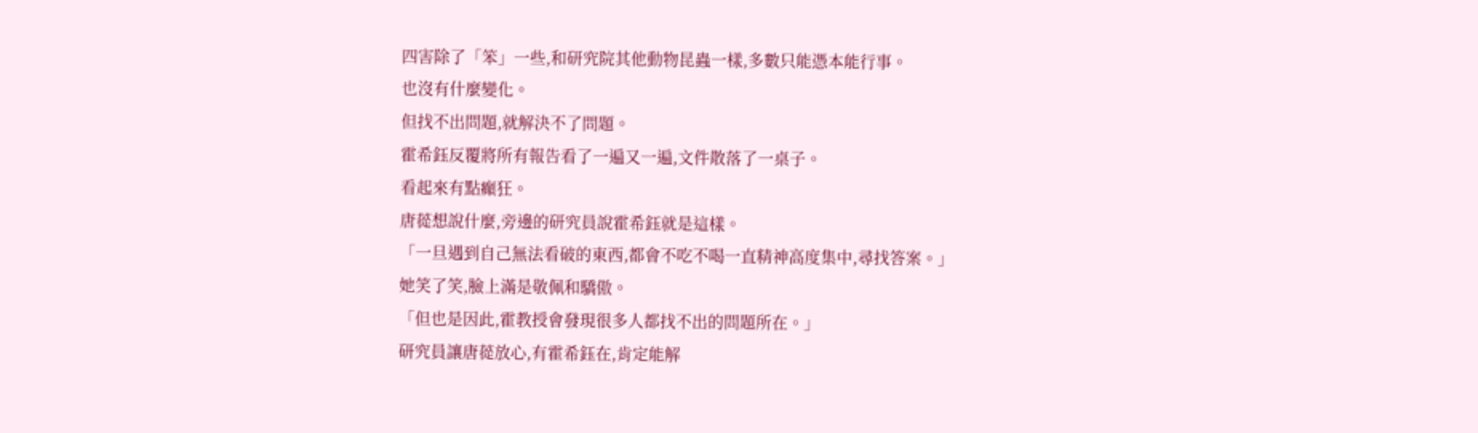四害除了「笨」一些,和研究院其他動物昆蟲一樣,多數只能憑本能行事。
也沒有什麼變化。
但找不出問題,就解決不了問題。
霍希鈺反覆將所有報告看了一遍又一遍,文件散落了一桌子。
看起來有點癲狂。
唐蓯想說什麼,旁邊的研究員說霍希鈺就是這樣。
「一旦遇到自己無法看破的東西,都會不吃不喝一直精神高度集中,尋找答案。」
她笑了笑,臉上滿是敬佩和驕傲。
「但也是因此,霍教授會發現很多人都找不出的問題所在。」
研究員讓唐蓯放心,有霍希鈺在,肯定能解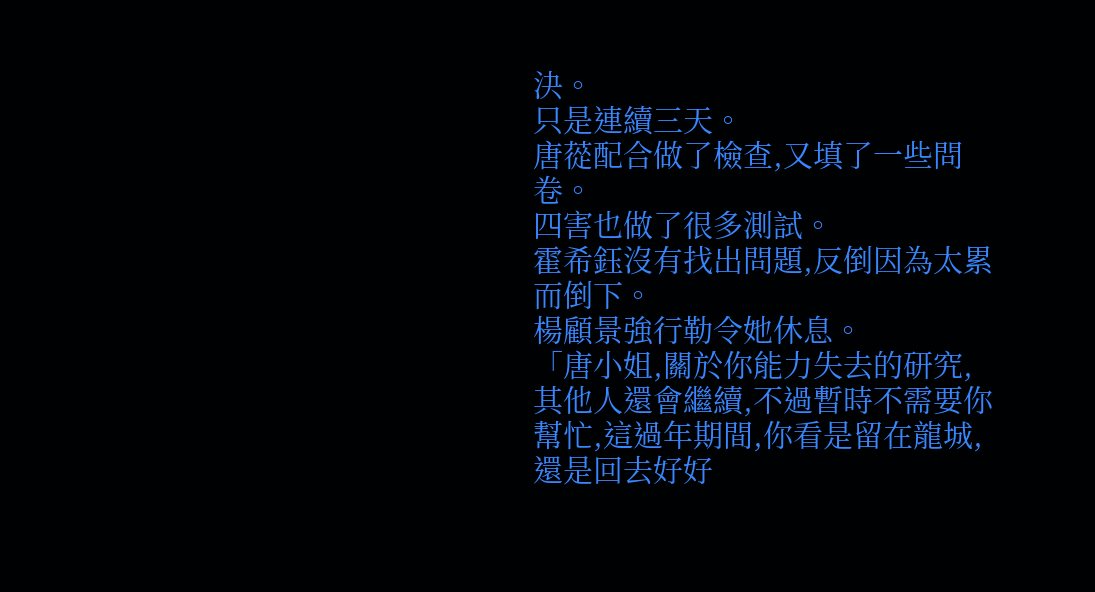決。
只是連續三天。
唐蓯配合做了檢查,又填了一些問卷。
四害也做了很多測試。
霍希鈺沒有找出問題,反倒因為太累而倒下。
楊顧景強行勒令她休息。
「唐小姐,關於你能力失去的研究,其他人還會繼續,不過暫時不需要你幫忙,這過年期間,你看是留在龍城,還是回去好好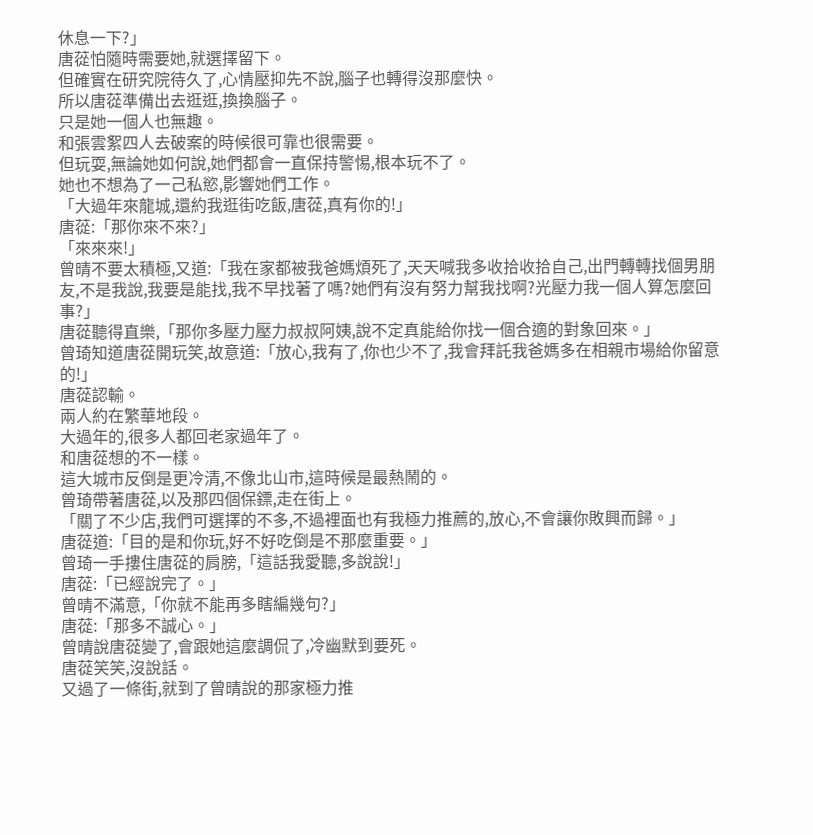休息一下?」
唐蓯怕隨時需要她,就選擇留下。
但確實在研究院待久了,心情壓抑先不說,腦子也轉得沒那麼快。
所以唐蓯準備出去逛逛,換換腦子。
只是她一個人也無趣。
和張雲絮四人去破案的時候很可靠也很需要。
但玩耍,無論她如何說,她們都會一直保持警惕,根本玩不了。
她也不想為了一己私慾,影響她們工作。
「大過年來龍城,還約我逛街吃飯,唐蓯,真有你的!」
唐蓯:「那你來不來?」
「來來來!」
曾晴不要太積極,又道:「我在家都被我爸媽煩死了,天天喊我多收拾收拾自己,出門轉轉找個男朋友,不是我說,我要是能找,我不早找著了嗎?她們有沒有努力幫我找啊?光壓力我一個人算怎麼回事?」
唐蓯聽得直樂,「那你多壓力壓力叔叔阿姨,說不定真能給你找一個合適的對象回來。」
曾琦知道唐蓯開玩笑,故意道:「放心,我有了,你也少不了,我會拜託我爸媽多在相親市場給你留意的!」
唐蓯認輸。
兩人約在繁華地段。
大過年的,很多人都回老家過年了。
和唐蓯想的不一樣。
這大城市反倒是更冷清,不像北山市,這時候是最熱鬧的。
曾琦帶著唐蓯,以及那四個保鏢,走在街上。
「關了不少店,我們可選擇的不多,不過裡面也有我極力推薦的,放心,不會讓你敗興而歸。」
唐蓯道:「目的是和你玩,好不好吃倒是不那麼重要。」
曾琦一手摟住唐蓯的肩膀,「這話我愛聽,多說說!」
唐蓯:「已經說完了。」
曾晴不滿意,「你就不能再多瞎編幾句?」
唐蓯:「那多不誠心。」
曾晴說唐蓯變了,會跟她這麼調侃了,冷幽默到要死。
唐蓯笑笑,沒說話。
又過了一條街,就到了曾晴說的那家極力推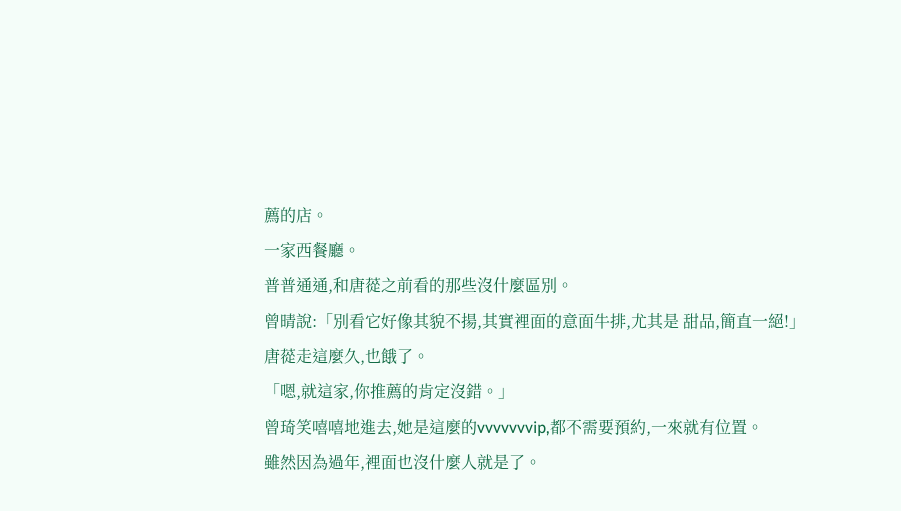薦的店。
一家西餐廳。
普普通通,和唐蓯之前看的那些沒什麼區別。
曾晴說:「別看它好像其貌不揚,其實裡面的意面牛排,尤其是 甜品,簡直一絕!」
唐蓯走這麼久,也餓了。
「嗯,就這家,你推薦的肯定沒錯。」
曾琦笑嘻嘻地進去,她是這麼的vvvvvvvip,都不需要預約,一來就有位置。
雖然因為過年,裡面也沒什麼人就是了。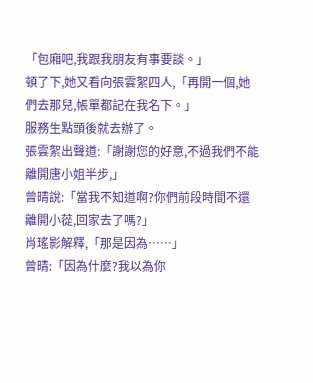「包廂吧,我跟我朋友有事要談。」
頓了下,她又看向張雲絮四人,「再開一個,她們去那兒,帳單都記在我名下。」
服務生點頭後就去辦了。
張雲絮出聲道:「謝謝您的好意,不過我們不能離開唐小姐半步,」
曾晴說:「當我不知道啊?你們前段時間不還離開小蓯,回家去了嗎?」
肖瑤影解釋,「那是因為……」
曾晴:「因為什麼?我以為你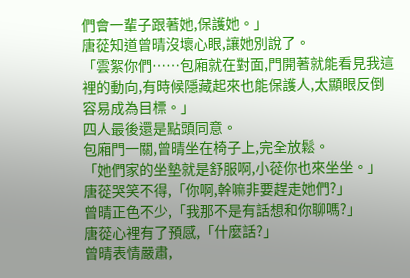們會一輩子跟著她,保護她。」
唐蓯知道曾晴沒壞心眼,讓她別說了。
「雲絮你們……包廂就在對面,門開著就能看見我這裡的動向,有時候隱藏起來也能保護人,太顯眼反倒容易成為目標。」
四人最後還是點頭同意。
包廂門一關,曾晴坐在椅子上,完全放鬆。
「她們家的坐墊就是舒服啊,小蓯你也來坐坐。」
唐蓯哭笑不得,「你啊,幹嘛非要趕走她們?」
曾晴正色不少,「我那不是有話想和你聊嗎?」
唐蓯心裡有了預感,「什麼話?」
曾晴表情嚴肅,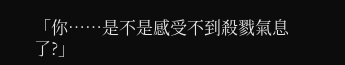「你……是不是感受不到殺戮氣息了?」